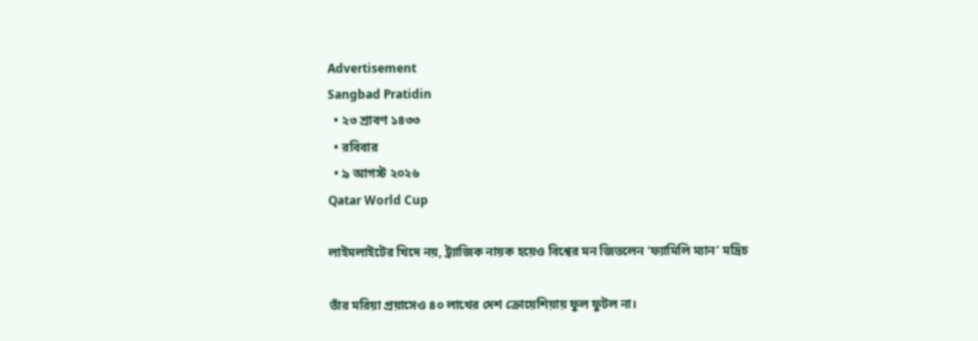Advertisement
Sangbad Pratidin
  • ২৩ শ্রাবণ ১৪৩৩
  • রবিবার
  • ৯ আগস্ট ২০২৬
Qatar World Cup

লাইমলাইটের খিদে নয়, ট্র্যাজিক নায়ক হয়েও বিশ্বের মন জিতলেন ‘ফ্যামিলি ম্যান’ মদ্রিচ

তাঁর মরিয়া প্রয়াসেও ৪০ লাখের দেশ ক্রোয়েশিয়ায় ফুল ফুটল না।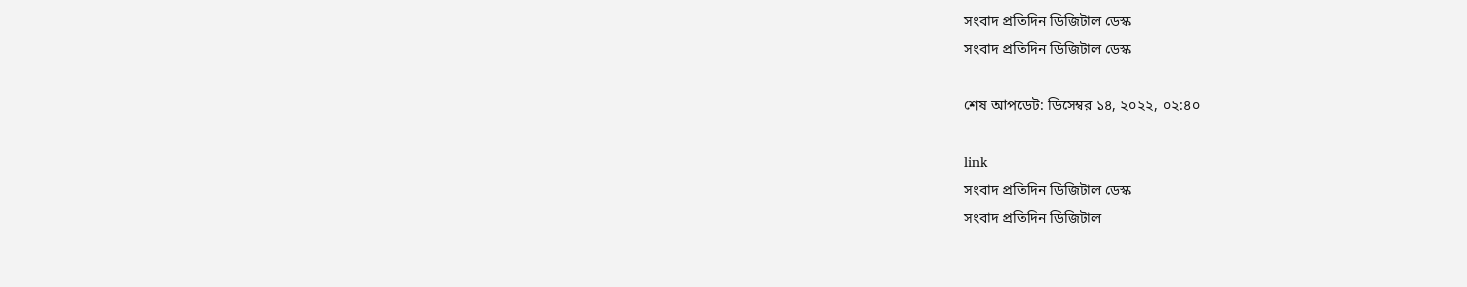সংবাদ প্রতিদিন ডিজিটাল ডেস্ক
সংবাদ প্রতিদিন ডিজিটাল ডেস্ক

শেষ আপডেট: ডিসেম্বর ১৪, ২০২২, ০২:৪০

link
সংবাদ প্রতিদিন ডিজিটাল ডেস্ক
সংবাদ প্রতিদিন ডিজিটাল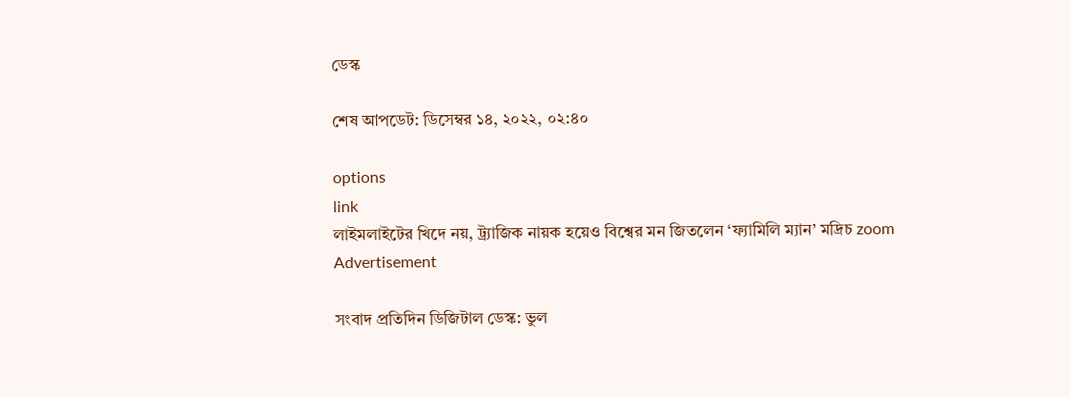ডেস্ক

শেষ আপডেট: ডিসেম্বর ১৪, ২০২২, ০২:৪০

options
link
লাইমলাইটের খিদে নয়, ট্র্যাজিক নায়ক হয়েও বিশ্বের মন জিতলেন ‘ফ্যামিলি ম্যান’ মদ্রিচ zoom
Advertisement

সংবাদ প্রতিদিন ডিজিটাল ডেস্ক: ভুল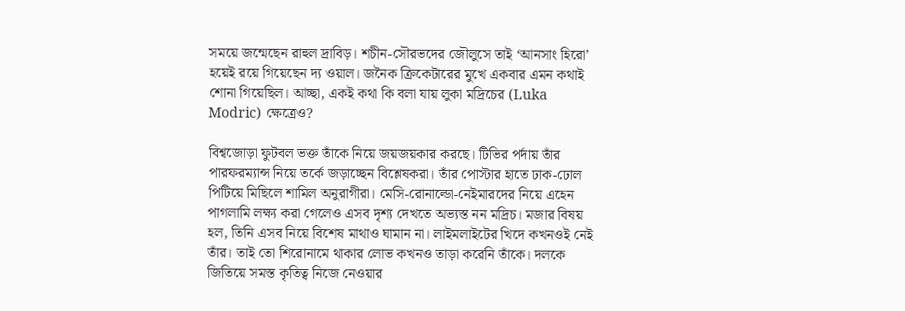সময়ে জন্মেছেন রাহুল দ্রাবিড়। শচীন-সৌরভদের জৌলুসে তাই ‘আনসাং হিরো’ হয়েই রয়ে গিয়েছেন দ্য ওয়াল। জনৈক ক্রিকেটারের মুখে একবার এমন কথাই শোনা গিয়েছিল। আচ্ছা, একই কথা কি বলা যায় লুকা মদ্রিচের (Luka Modric) ক্ষেত্রেও?

বিশ্বজোড়া ফুটবল ভক্ত তাঁকে নিয়ে জয়জয়কার করছে। টিভির পর্দায় তাঁর পারফরম্যান্স নিয়ে তর্কে জড়াচ্ছেন বিশ্লেষকরা। তাঁর পোস্টার হাতে ঢাক-ঢোল পিটিয়ে মিছিলে শামিল অনুরাগীরা। মেসি-রোনাল্ডো-নেইমারদের নিয়ে এহেন পাগলামি লক্ষ্য করা গেলেও এসব দৃশ্য দেখতে অভ্যস্ত নন মদ্রিচ। মজার বিষয় হল, তিনি এসব নিয়ে বিশেষ মাথাও ঘামান না। লাইমলাইটের খিদে কখনওই নেই তাঁর। তাই তো শিরোনামে থাকার লোভ কখনও তাড়া করেনি তাঁকে। দলকে জিতিয়ে সমস্ত কৃতিত্ব নিজে নেওয়ার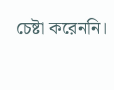চেষ্টা করেননি।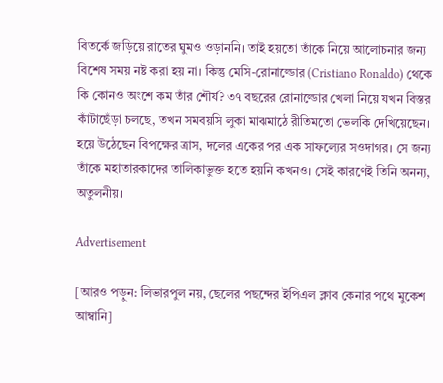বিতর্কে জড়িয়ে রাতের ঘুমও ওড়াননি। তাই হয়তো তাঁকে নিয়ে আলোচনার জন্য বিশেষ সময় নষ্ট করা হয় না। কিন্তু মেসি-রোনাল্ডোর (Cristiano Ronaldo) থেকে কি কোনও অংশে কম তাঁর শৌর্য? ৩৭ বছরের রোনাল্ডোর খেলা নিয়ে যখন বিস্তর কাঁটাছেঁড়া চলছে, তখন সমবয়সি লুকা মাঝমাঠে রীতিমতো ভেলকি দেখিয়েছেন। হয়ে উঠেছেন বিপক্ষের ত্রাস, দলের একের পর এক সাফল্যের সওদাগর। সে জন্য তাঁকে মহাতারকাদের তালিকাভুক্ত হতে হয়নি কখনও। সেই কারণেই তিনি অনন্য, অতুলনীয়।

Advertisement

[আরও পড়ুন: লিভারপুল নয়, ছেলের পছন্দের ইপিএল ক্লাব কেনার পথে মুকেশ আম্বানি]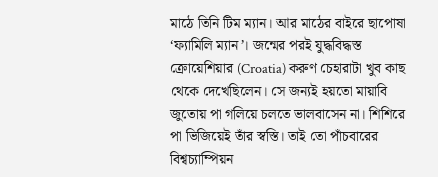মাঠে তিনি টিম ম্যান। আর মাঠের বাইরে ছাপোষা ‘ফ্যামিলি ম্যান’। জন্মের পরই যুদ্ধবিদ্ধস্ত ক্রোয়েশিয়ার (Croatia) করুণ চেহারাটা খুব কাছ থেকে দেখেছিলেন। সে জন্যই হয়তো মায়াবি জুতোয় পা গলিয়ে চলতে ভালবাসেন না। শিশিরে পা ভিজিয়েই তাঁর স্বস্তি। তাই তো পাঁচবারের বিশ্বচ্যাম্পিয়ন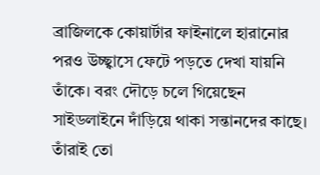ব্রাজিলকে কোয়ার্টার ফাইনালে হারানোর পরও উচ্ছ্বাসে ফেটে পড়তে দেখা যায়নি তাঁকে। বরং দৌড়ে চলে গিয়েছেন সাইডলাইনে দাঁড়িয়ে থাকা সন্তানদের কাছে। তাঁরাই তো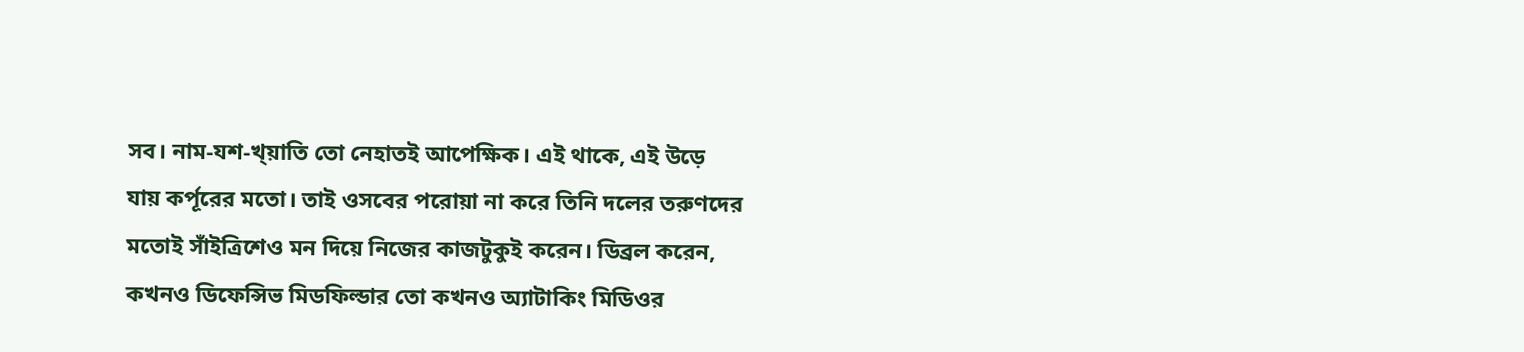সব। নাম-যশ-খ্য়াতি তো নেহাতই আপেক্ষিক। এই থাকে, এই উড়ে যায় কর্পূরের মতো। তাই ওসবের পরোয়া না করে তিনি দলের তরুণদের মতোই সাঁইত্রিশেও মন দিয়ে নিজের কাজটুকুই করেন। ডিব্রল করেন, কখনও ডিফেন্সিভ মিডফিল্ডার তো কখনও অ্যাটাকিং মিডিওর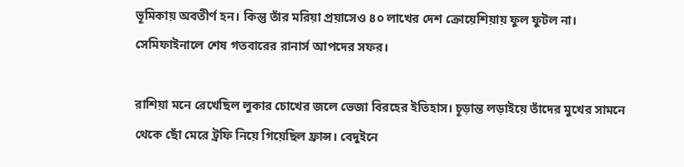ভূমিকায় অবতীর্ণ হন। কিন্তু তাঁর মরিয়া প্রয়াসেও ৪০ লাখের দেশ ক্রোয়েশিয়ায় ফুল ফুটল না। সেমিফাইনালে শেষ গতবারের রানার্স আপদের সফর।

রাশিয়া মনে রেখেছিল লুকার চোখের জলে ভেজা বিরহের ইতিহাস। চূড়ান্ত লড়াইয়ে তাঁদের মুখের সামনে থেকে ছোঁ মেরে ট্রফি নিয়ে গিয়েছিল ফ্রান্স। বেদুইনে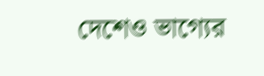দেশেও ভাগ্যের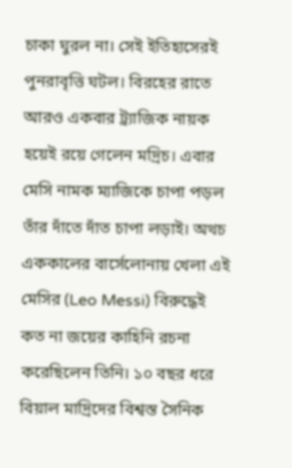চাকা ঘুরল না। সেই ইতিহাসেরই পুনরাবৃত্তি ঘটল। বিরহের রাতে আরও একবার ট্র্যাজিক নায়ক হয়েই রয়ে গেলেন মদ্রিচ। এবার মেসি নামক ম্যাজিকে চাপা পড়ল তাঁর দাঁতে দাঁত চাপা লড়াই। অথচ এককালের বার্সেলোনায় খেলা এই মেসির (Leo Messi) বিরুদ্ধেই কত না জয়ের কাহিনি রচনা করেছিলেন তিনি। ১০ বছর ধরে বিয়াল মাদ্রিদের বিশ্বস্ত সৈনিক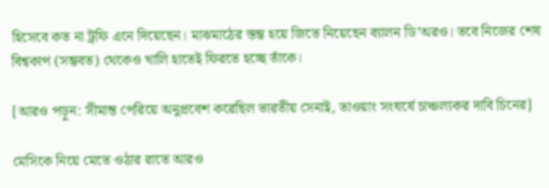হিসেবে কত না ট্রফি এনে দিয়েছেন। মাঝমাঠের স্তম্ভ হয়ে জিতে নিয়েছেন ব্যালন ডি’অরও। তবে নিজের শেষ বিশ্বকাপ (সম্ভবত) থেকেও খালি হাতেই ফিরতে হচ্ছে তাঁকে।

[আরও পড়ুন: সীমান্ত পেরিয়ে অনুপ্রবেশ করেছিল ভারতীয় সেনাই, তাওয়াং সংঘর্ষে চাঞ্চল্যকর দাবি চিনের]

মেসিকে নিয়ে মেতে ওঠার রাতে আরও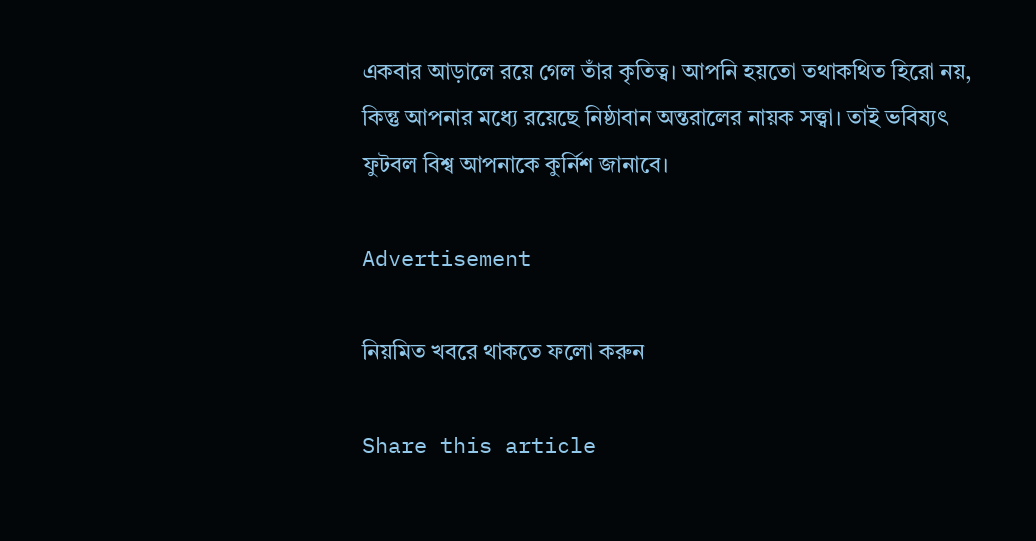একবার আড়ালে রয়ে গেল তাঁর কৃতিত্ব। আপনি হয়তো তথাকথিত হিরো নয়, কিন্তু আপনার মধ্যে রয়েছে নিষ্ঠাবান অন্তরালের নায়ক সত্ত্বা। তাই ভবিষ্যৎ ফুটবল বিশ্ব আপনাকে কুর্নিশ জানাবে।

Advertisement

নিয়মিত খবরে থাকতে ফলো করুন

Share this article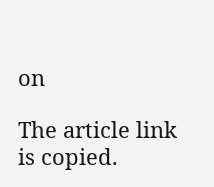on

The article link is copied.